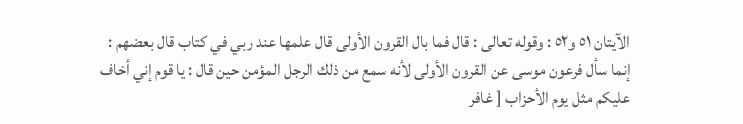الآيتان ٥١ و٥٢ : وقوله تعالى : قال فما بال القرون الأولى قال علمها عند ربي في كتاب قال بعضهم : إنما سأل فرعون موسى عن القرون الأولى لأنه سمع من ذلك الرجل المؤمن حين قال : يا قوم إني أخاف عليكم مثل يوم الأحزاب [ غافر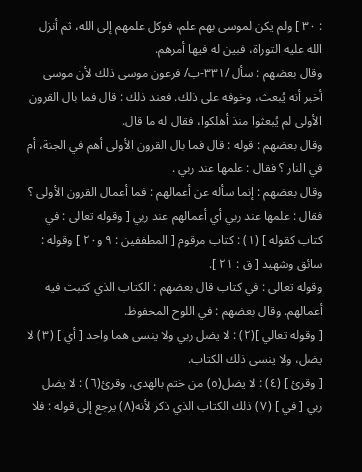: ٣٠ ] ولم يكن لموسى بهم علم، فوكل علمهم إلى الله، ثم أنزل الله عليه التوراة، فبين له فيها أمرهم.
وقال بعضهم : سأل /٣٣١-ب/ فرعون موسى ذلك لأن موسى أخبر أنه يُبعث، وخوفه على ذلك. فعند ذلك : قال فما بال القرون الأولى لم يُبعثوا منذ أهلكوا، فقال له ما قال.
وقال بعضهم : قوله : قال فما بال القرون الأولى أهم في الجنة، أم في النار ؟ فقال : علمها عند ربي .
وقال بعضهم : إنما سأله عن أعمالهم : فما أعمال القرون الأولى ؟ فقال : علمها عند ربي أي أعمالهم عند ربي [ وقوله تعالى : في كتاب كقوله ] (١) : كتاب مرقوم [ المطففين : ٩ و٢٠ ] وقوله : سائق وشهيد [ ق : ٢١ ].
وقوله تعالى : في كتاب قال بعضهم : الكتاب الذي كتبت فيه أعمالهم. وقال بعضهم : في اللوح المحفوظ.
[ وقوله تعالي ](٢) : لا يضل ربي ولا ينسى هما واحد [ أي ] (٣) لا يضل، ولا ينسى ذلك الكتاب.
[ وقرئ ] (٤) : لا يضل(٥) من ختم بالهدى، وقرئ(٦) : لا يضل ربي [ في ] (٧) ذلك الكتاب الذي ذكر لأنه(٨) يرجع إلى قوله : فلا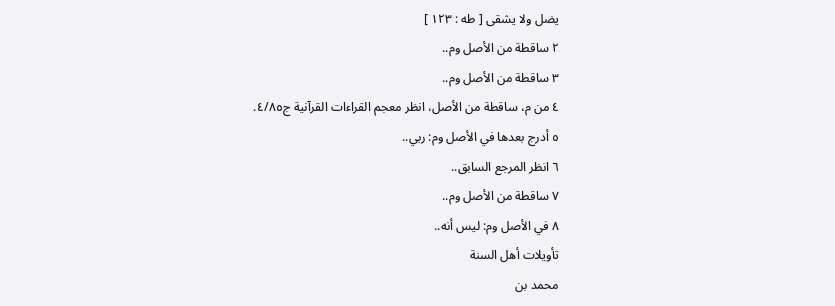يضل ولا يشقى [ طه : ١٢٣ ]
٢ ساقطة من الأصل وم..
٣ ساقطة من الأصل وم..
٤ من م، ساقطة من الأصل، انظر معجم القراءات القرآنية ج٤/٨٥.
٥ أدرج بعدها في الأصل وم: ربي..
٦ انظر المرجع السابق..
٧ ساقطة من الأصل وم..
٨ في الأصل وم: ليس أنه..
تأويلات أهل السنة
محمد بن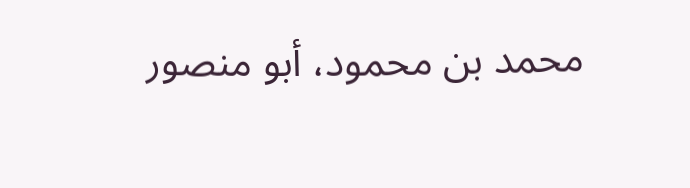محمد بن محمود، أبو منصور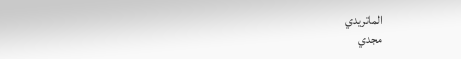الماتريدي
مجدي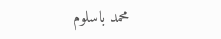محمد باسلوم